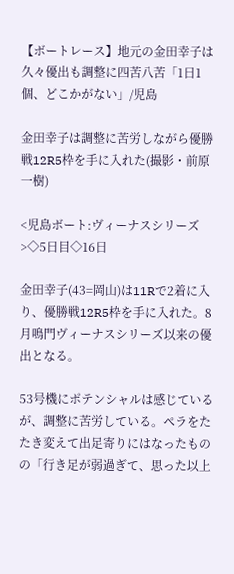【ボートレース】地元の金田幸子は久々優出も調整に四苦八苦「1日1個、どこかがない」/児島

金田幸子は調整に苦労しながら優勝戦12R5枠を手に入れた(撮影・前原一樹)

<児島ボート:ヴィーナスシリーズ>◇5日目◇16日

金田幸子(43=岡山)は11Rで2着に入り、優勝戦12R5枠を手に入れた。8月鳴門ヴィーナスシリーズ以来の優出となる。

53号機にポテンシャルは感じているが、調整に苦労している。ペラをたたき変えて出足寄りにはなったものの「行き足が弱過ぎて、思った以上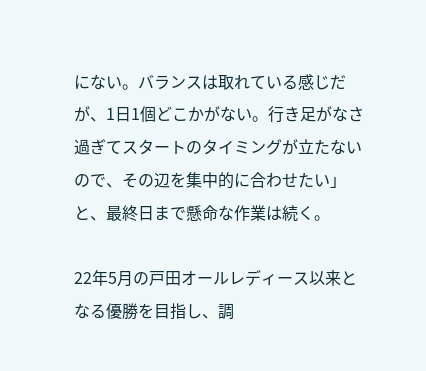にない。バランスは取れている感じだが、1日1個どこかがない。行き足がなさ過ぎてスタートのタイミングが立たないので、その辺を集中的に合わせたい」と、最終日まで懸命な作業は続く。

22年5月の戸田オールレディース以来となる優勝を目指し、調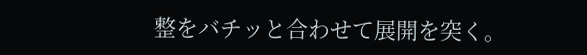整をバチッと合わせて展開を突く。